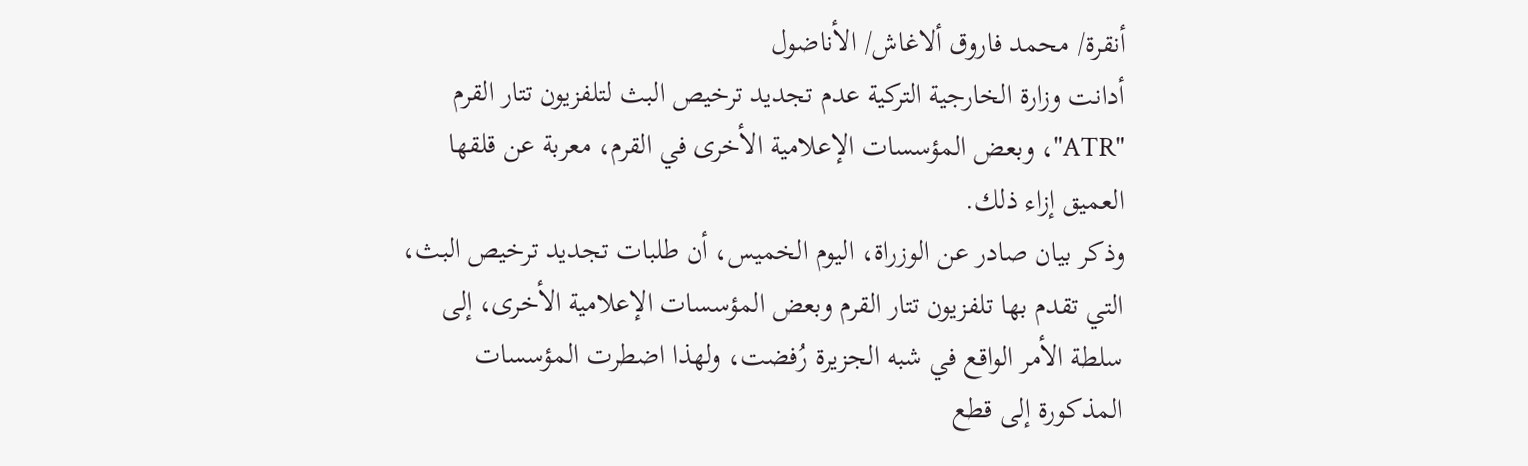أنقرة/ محمد فاروق ألاغاش/ الأناضول
أدانت وزارة الخارجية التركية عدم تجديد ترخيص البث لتلفزيون تتار القرم "ATR"، وبعض المؤسسات الإعلامية الأخرى في القرم، معربة عن قلقها العميق إزاء ذلك.
وذكر بيان صادر عن الوزراة، اليوم الخميس، أن طلبات تجديد ترخيص البث، التي تقدم بها تلفزيون تتار القرم وبعض المؤسسات الإعلامية الأخرى، إلى سلطة الأمر الواقع في شبه الجزيرة رُفضت، ولهذا اضطرت المؤسسات المذكورة إلى قطع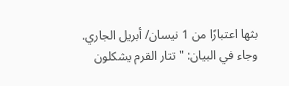بثها اعتبارًا من 1 نيسان/ أبريل الجاري.
وجاء في البيان: "تتار القرم يشكلون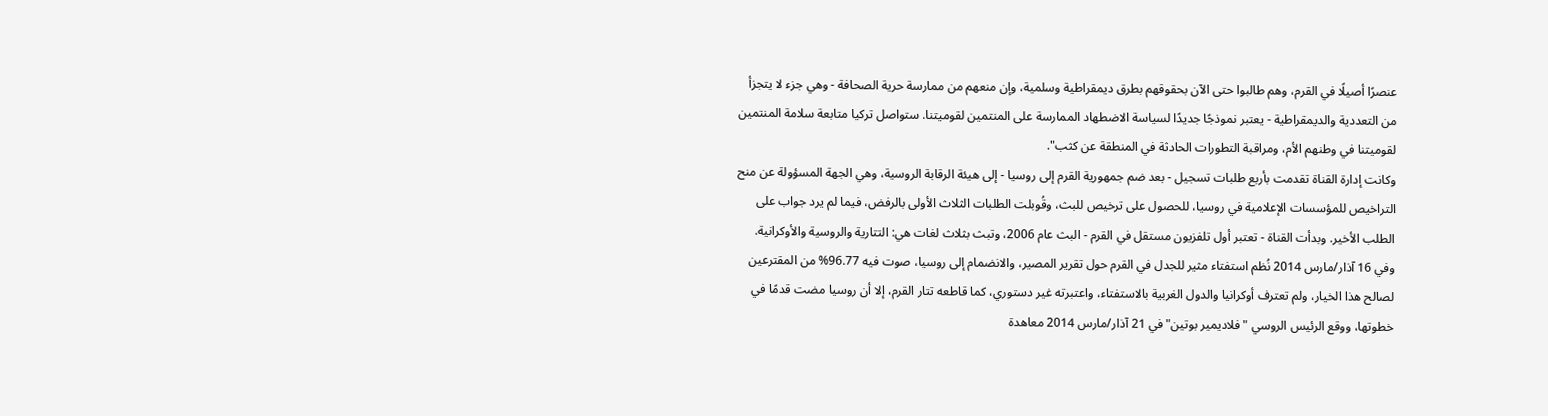عنصرًا أصيلًا في القرم، وهم طالبوا حتى الآن بحقوقهم بطرق ديمقراطية وسلمية، وإن منعهم من ممارسة حرية الصحافة - وهي جزء لا يتجزأ من التعددية والديمقراطية - يعتبر نموذجًا جديدًا لسياسة الاضطهاد الممارسة على المنتمين لقوميتنا. ستواصل تركيا متابعة سلامة المنتمين لقوميتنا في وطنهم الأم، ومراقبة التطورات الحادثة في المنطقة عن كثب".
وكانت إدارة القناة تقدمت بأربع طلبات تسجيل - بعد ضم جمهورية القرم إلى روسيا - إلى هيئة الرقابة الروسية، وهي الجهة المسؤولة عن منح التراخيص للمؤسسات الإعلامية في روسيا، للحصول على ترخيص للبث، وقُوبلت الطلبات الثلاث الأولى بالرفض، فيما لم يرد جواب على الطلب الأخير. وبدأت القناة - تعتبر أول تلفزيون مستقل في القرم - البث عام 2006، وتبث بثلاث لغات هي: التتارية والروسية والأوكرانية.
وفي 16 آذار/مارس 2014 نُظم استفتاء مثير للجدل في القرم حول تقرير المصير، والانضمام إلى روسيا، صوت فيه 96.77% من المقترعين لصالح هذا الخيار، ولم تعترف أوكرانيا والدول الغربية بالاستفتاء، واعتبرته غير دستوري، كما قاطعه تتار القرم، إلا أن روسيا مضت قدمًا في خطوتها، ووقع الرئيس الروسي "فلاديمير بوتين" في 21 آذار/مارس 2014 معاهدة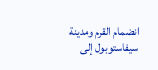انضمام القرم ومدينة سيفاستوبول إلى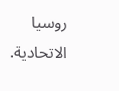روسيا الاتحادية.